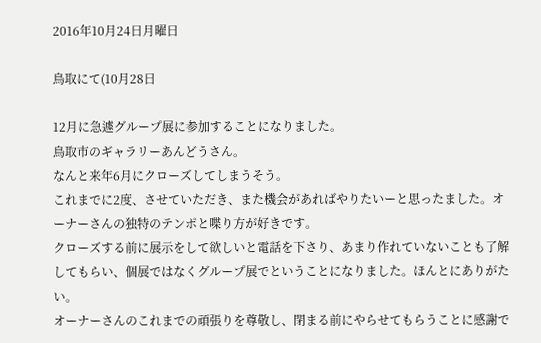2016年10月24日月曜日

鳥取にて(10月28日

12月に急遽グループ展に参加することになりました。
鳥取市のギャラリーあんどうさん。
なんと来年6月にクローズしてしまうそう。
これまでに2度、させていただき、また機会があればやりたいーと思ったました。オーナーさんの独特のテンポと喋り方が好きです。
クローズする前に展示をして欲しいと電話を下さり、あまり作れていないことも了解してもらい、個展ではなくグループ展でということになりました。ほんとにありがたい。
オーナーさんのこれまでの頑張りを尊敬し、閉まる前にやらせてもらうことに感謝で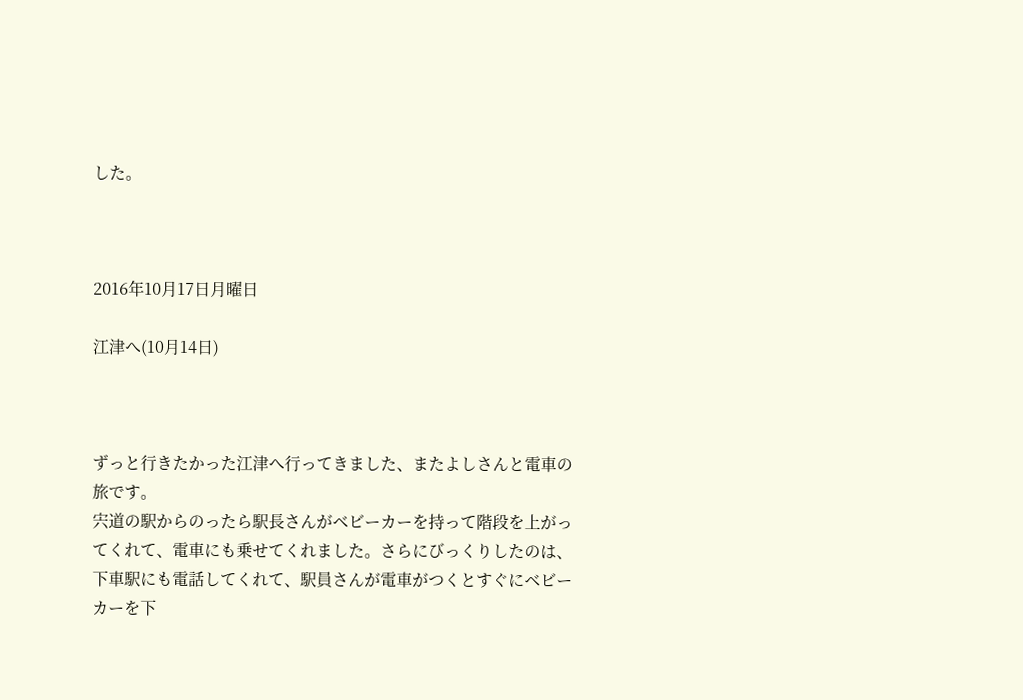した。



2016年10月17日月曜日

江津へ(10月14日)



ずっと行きたかった江津へ行ってきました、またよしさんと電車の旅です。
宍道の駅からのったら駅長さんがベビーカーを持って階段を上がってくれて、電車にも乗せてくれました。さらにびっくりしたのは、下車駅にも電話してくれて、駅員さんが電車がつくとすぐにベビーカーを下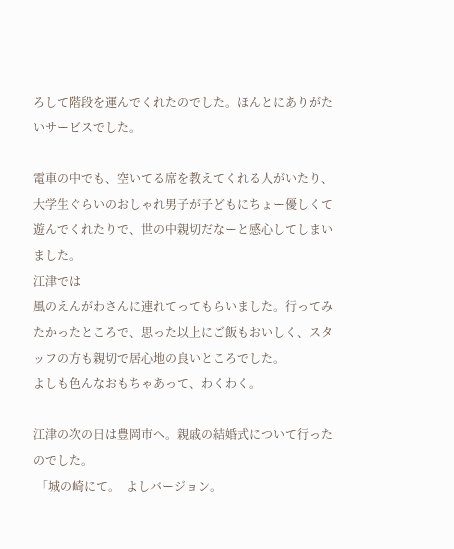ろして階段を運んでくれたのでした。ほんとにありがたいサービスでした。

電車の中でも、空いてる席を教えてくれる人がいたり、大学生ぐらいのおしゃれ男子が子どもにちょー優しくて遊んでくれたりで、世の中親切だなーと感心してしまいました。
江津では
風のえんがわさんに連れてってもらいました。行ってみたかったところで、思った以上にご飯もおいしく、スタッフの方も親切で居心地の良いところでした。
よしも色んなおもちゃあって、わくわく。

江津の次の日は豊岡市へ。親戚の結婚式について行ったのでした。
 「城の崎にて。  よしバージョン。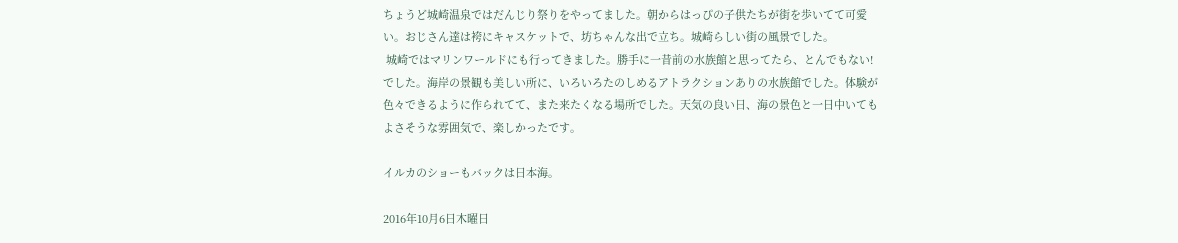ちょうど城崎温泉ではだんじり祭りをやってました。朝からはっぴの子供たちが街を歩いてて可愛い。おじさん達は袴にキャスケットで、坊ちゃんな出で立ち。城崎らしい街の風景でした。
 城崎ではマリンワールドにも行ってきました。勝手に一昔前の水族館と思ってたら、とんでもない!でした。海岸の景観も美しい所に、いろいろたのしめるアトラクションありの水族館でした。体験が色々できるように作られてて、また来たくなる場所でした。天気の良い日、海の景色と一日中いてもよさそうな雰囲気で、楽しかったです。

イルカのショーもバックは日本海。

2016年10月6日木曜日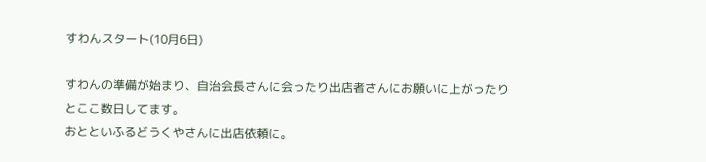すわんスタート(10月6日)

すわんの準備が始まり、自治会長さんに会ったり出店者さんにお願いに上がったりとここ数日してます。
おとといふるどうくやさんに出店依頼に。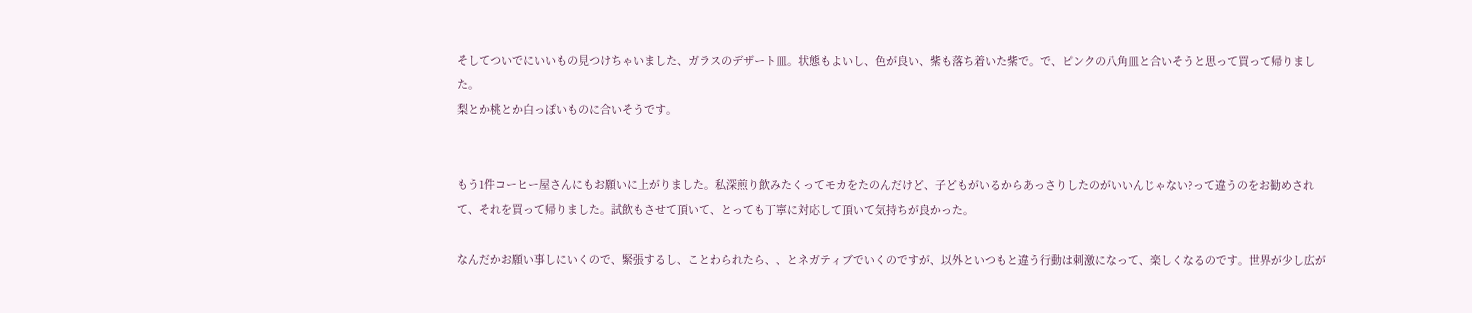そしてついでにいいもの見つけちゃいました、ガラスのデザート皿。状態もよいし、色が良い、紫も落ち着いた紫で。で、ピンクの八角皿と合いそうと思って買って帰りました。
梨とか桃とか白っぽいものに合いそうです。


もう1件コーヒー屋さんにもお願いに上がりました。私深煎り飲みたくってモカをたのんだけど、子どもがいるからあっさりしたのがいいんじゃない?って違うのをお勧めされて、それを買って帰りました。試飲もさせて頂いて、とっても丁寧に対応して頂いて気持ちが良かった。

なんだかお願い事しにいくので、緊張するし、ことわられたら、、とネガティブでいくのですが、以外といつもと違う行動は刺激になって、楽しくなるのです。世界が少し広が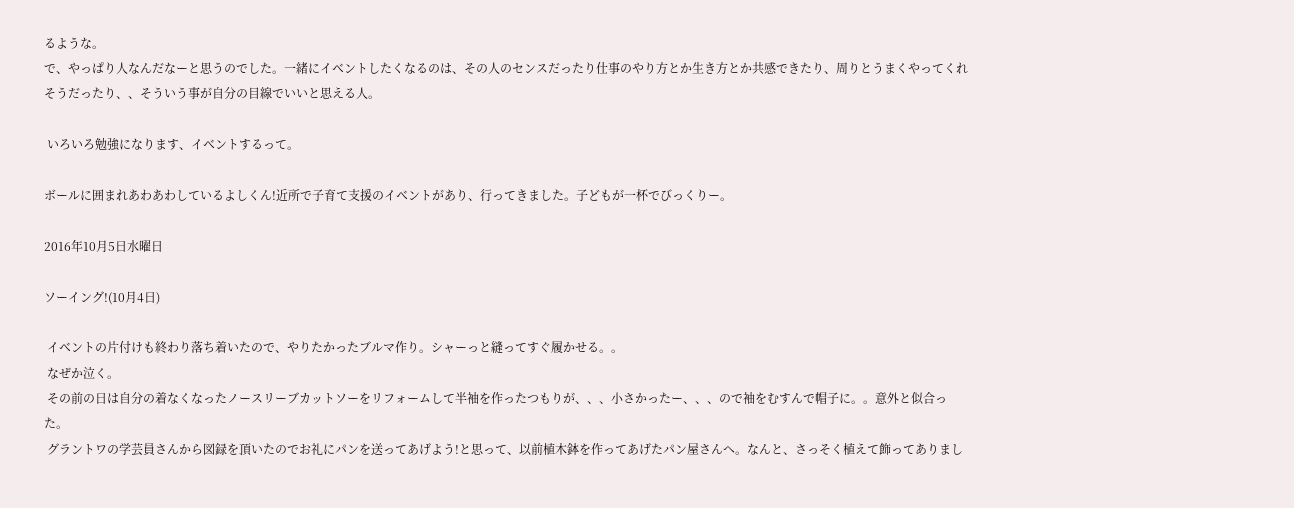るような。
で、やっぱり人なんだなーと思うのでした。一緒にイベントしたくなるのは、その人のセンスだったり仕事のやり方とか生き方とか共感できたり、周りとうまくやってくれそうだったり、、そういう事が自分の目線でいいと思える人。

 いろいろ勉強になります、イベントするって。

ボールに囲まれあわあわしているよしくん!近所で子育て支援のイベントがあり、行ってきました。子どもが一杯でびっくりー。

2016年10月5日水曜日

ソーイング!(10月4日)

 イベントの片付けも終わり落ち着いたので、やりたかったブルマ作り。シャーっと縫ってすぐ履かせる。。
 なぜか泣く。
 その前の日は自分の着なくなったノースリーブカットソーをリフォームして半袖を作ったつもりが、、、小さかったー、、、ので袖をむすんで帽子に。。意外と似合った。
 グラントワの学芸員さんから図録を頂いたのでお礼にパンを送ってあげよう!と思って、以前植木鉢を作ってあげたパン屋さんへ。なんと、さっそく植えて飾ってありまし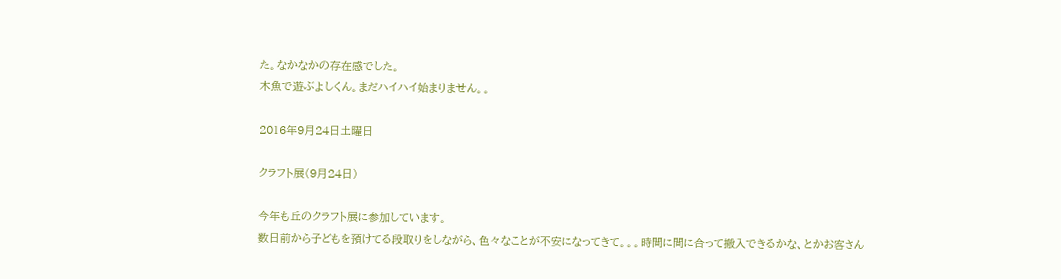た。なかなかの存在感でした。
木魚で遊ぶよしくん。まだハイハイ始まりません。。

2016年9月24日土曜日

クラフト展(9月24日)

今年も丘のクラフト展に参加しています。
数日前から子どもを預けてる段取りをしながら、色々なことが不安になってきて。。。時間に間に合って搬入できるかな、とかお客さん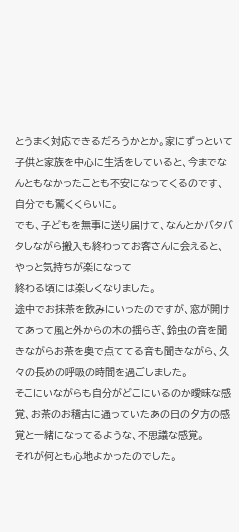とうまく対応できるだろうかとか。家にずっといて子供と家族を中心に生活をしていると、今までなんともなかったことも不安になってくるのです、自分でも驚くくらいに。
でも、子どもを無事に送り届けて、なんとかバタバタしながら搬入も終わってお客さんに会えると、やっと気持ちが楽になって
終わる頃には楽しくなりました。
途中でお抹茶を飲みにいったのですが、窓が開けてあって風と外からの木の揺らぎ、鈴虫の音を聞きながらお茶を奥で点ててる音も聞きながら、久々の長めの呼吸の時間を過ごしました。
そこにいながらも自分がどこにいるのか曖昧な感覚、お茶のお稽古に通っていたあの日の夕方の感覚と一緒になってるような、不思議な感覚。
それが何とも心地よかったのでした。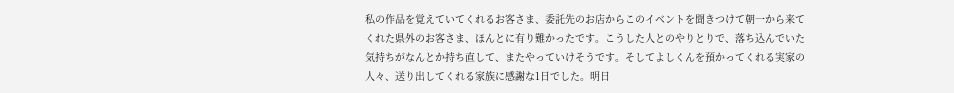私の作品を覚えていてくれるお客さま、委託先のお店からこのイベントを聞きつけて朝一から来てくれた県外のお客さま、ほんとに有り難かったです。こうした人とのやりとりで、落ち込んでいた気持ちがなんとか持ち直して、またやっていけそうです。そしてよしくんを預かってくれる実家の人々、送り出してくれる家族に感謝な1日でした。明日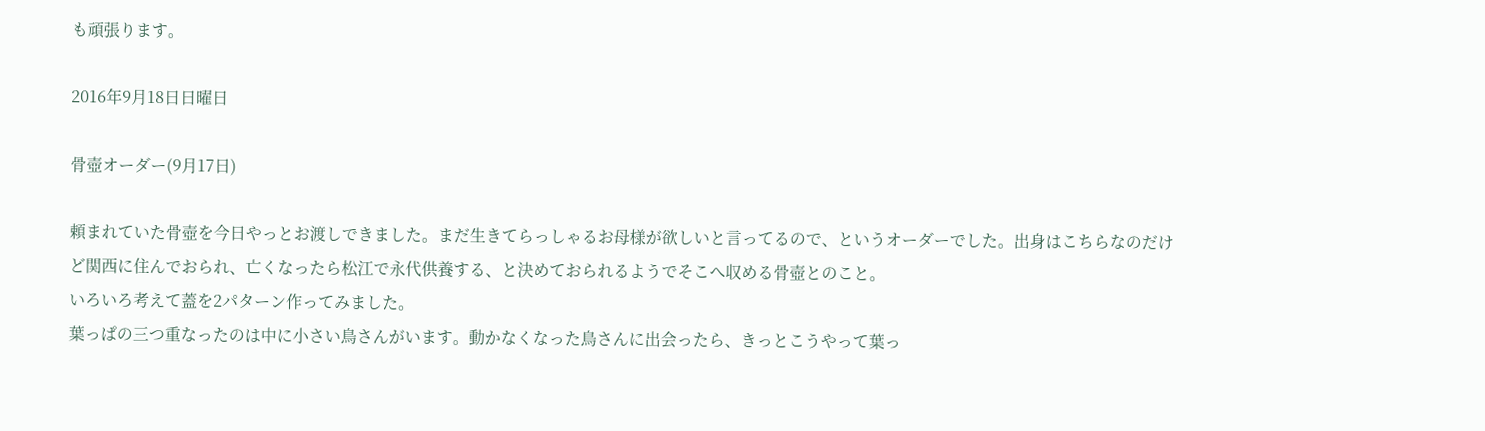も頑張ります。

2016年9月18日日曜日

骨壺オーダー(9月17日)

頼まれていた骨壺を今日やっとお渡しできました。まだ生きてらっしゃるお母様が欲しいと言ってるので、というオーダーでした。出身はこちらなのだけど関西に住んでおられ、亡くなったら松江で永代供養する、と決めておられるようでそこへ収める骨壺とのこと。
いろいろ考えて蓋を2パターン作ってみました。
葉っぱの三つ重なったのは中に小さい鳥さんがいます。動かなくなった鳥さんに出会ったら、きっとこうやって葉っ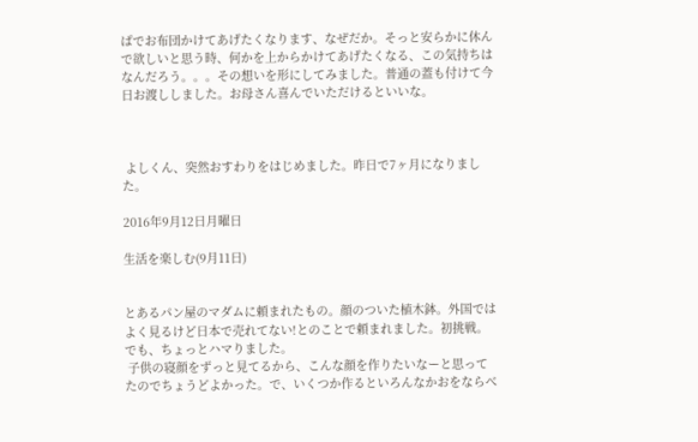ぱでお布団かけてあげたくなります、なぜだか。そっと安らかに休んで欲しいと思う時、何かを上からかけてあげたくなる、この気持ちはなんだろう。。。その想いを形にしてみました。普通の蓋も付けて今日お渡ししました。お母さん喜んでいただけるといいな。



 よしくん、突然おすわりをはじめました。昨日で7ヶ月になりました。

2016年9月12日月曜日

生活を楽しむ(9月11日)


とあるパン屋のマダムに頼まれたもの。顔のついた植木鉢。外国ではよく見るけど日本で売れてない!とのことで頼まれました。初挑戦。でも、ちょっとハマりました。
 子供の寝顔をずっと見てるから、こんな顔を作りたいなーと思ってたのでちょうどよかった。で、いくつか作るといろんなかおをならべ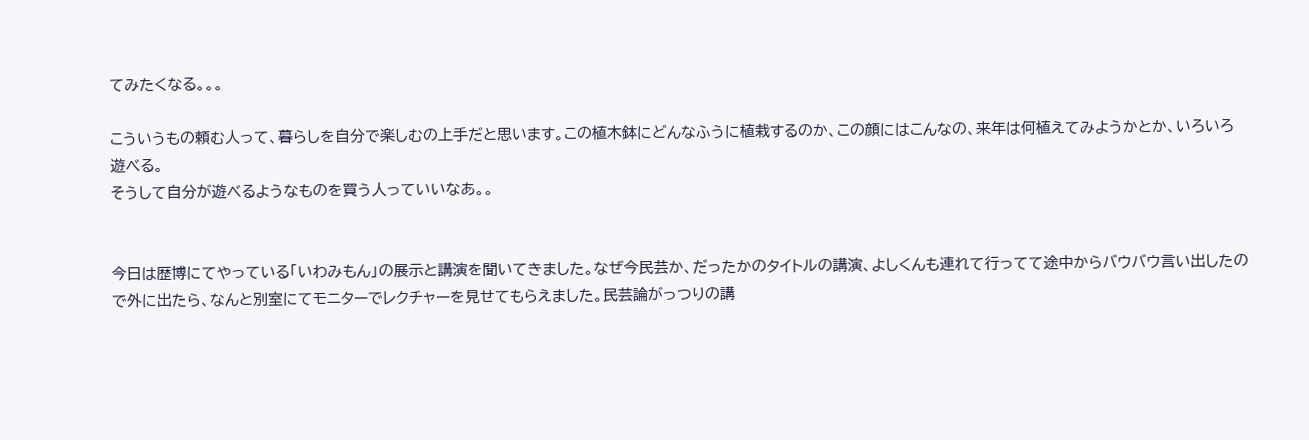てみたくなる。。。

こういうもの頼む人って、暮らしを自分で楽しむの上手だと思います。この植木鉢にどんなふうに植栽するのか、この顔にはこんなの、来年は何植えてみようかとか、いろいろ遊べる。
そうして自分が遊べるようなものを買う人っていいなあ。。


今日は歴博にてやっている「いわみもん」の展示と講演を聞いてきました。なぜ今民芸か、だったかのタイトルの講演、よしくんも連れて行ってて途中からバウバウ言い出したので外に出たら、なんと別室にてモニターでレクチャーを見せてもらえました。民芸論がっつりの講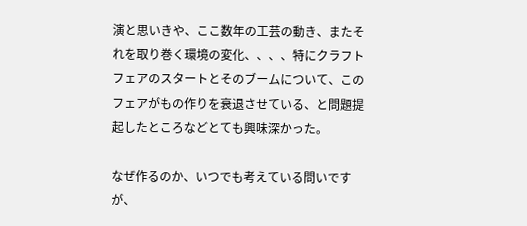演と思いきや、ここ数年の工芸の動き、またそれを取り巻く環境の変化、、、、特にクラフトフェアのスタートとそのブームについて、このフェアがもの作りを衰退させている、と問題提起したところなどとても興味深かった。

なぜ作るのか、いつでも考えている問いですが、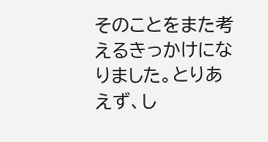そのことをまた考えるきっかけになりました。とりあえず、し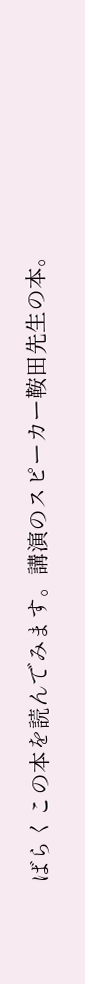ばらくこの本を読んでみます。講演のスピーカー鞍田先生の本。